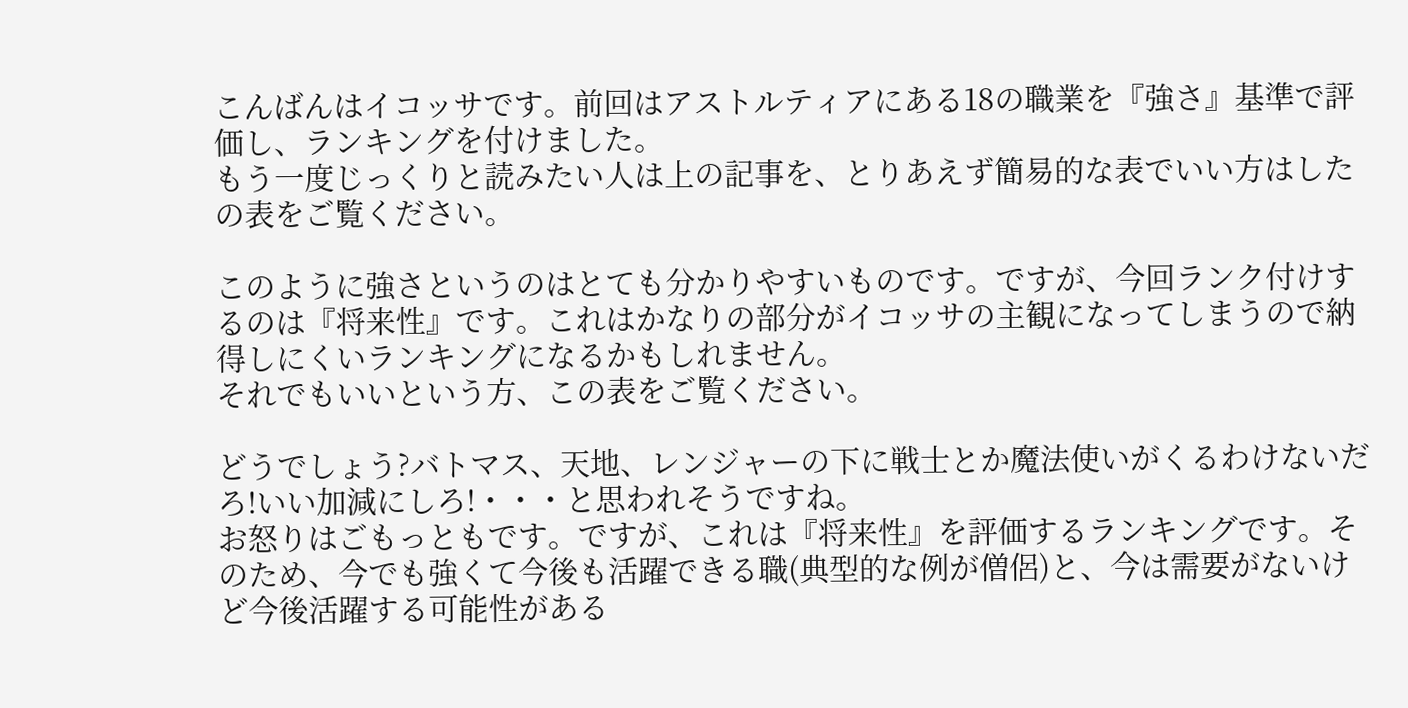こんばんはイコッサです。前回はアストルティアにある18の職業を『強さ』基準で評価し、ランキングを付けました。
もう一度じっくりと読みたい人は上の記事を、とりあえず簡易的な表でいい方はしたの表をご覧ください。

このように強さというのはとても分かりやすいものです。ですが、今回ランク付けするのは『将来性』です。これはかなりの部分がイコッサの主観になってしまうので納得しにくいランキングになるかもしれません。
それでもいいという方、この表をご覧ください。

どうでしょう?バトマス、天地、レンジャーの下に戦士とか魔法使いがくるわけないだろ!いい加減にしろ!・・・と思われそうですね。
お怒りはごもっともです。ですが、これは『将来性』を評価するランキングです。そのため、今でも強くて今後も活躍できる職(典型的な例が僧侶)と、今は需要がないけど今後活躍する可能性がある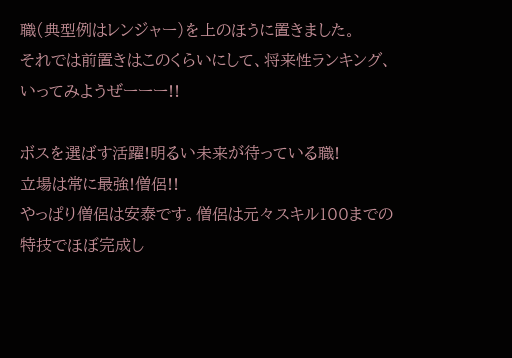職(典型例はレンジャー)を上のほうに置きました。
それでは前置きはこのくらいにして、将来性ランキング、いってみようぜーーー!!

ボスを選ばす活躍!明るい未来が待っている職!
立場は常に最強!僧侶!!
やっぱり僧侶は安泰です。僧侶は元々スキル100までの特技でほぼ完成し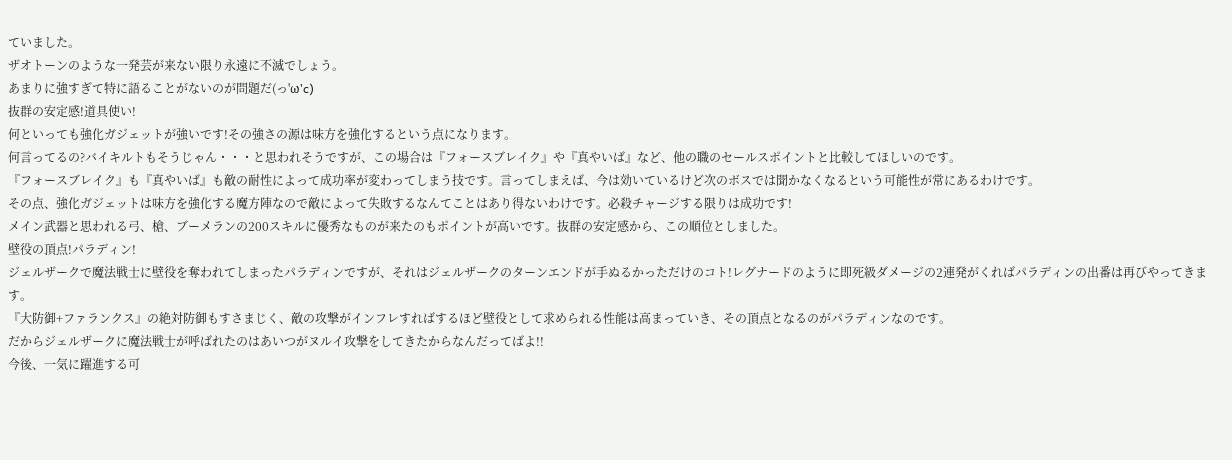ていました。
ザオトーンのような一発芸が来ない限り永遠に不滅でしょう。
あまりに強すぎて特に語ることがないのが問題だ(っ'ω'c)
抜群の安定感!道具使い!
何といっても強化ガジェットが強いです!その強さの源は味方を強化するという点になります。
何言ってるの?バイキルトもそうじゃん・・・と思われそうですが、この場合は『フォースブレイク』や『真やいば』など、他の職のセールスポイントと比較してほしいのです。
『フォースブレイク』も『真やいば』も敵の耐性によって成功率が変わってしまう技です。言ってしまえば、今は効いているけど次のボスでは聞かなくなるという可能性が常にあるわけです。
その点、強化ガジェットは味方を強化する魔方陣なので敵によって失敗するなんてことはあり得ないわけです。必殺チャージする限りは成功です!
メイン武器と思われる弓、槍、ブーメランの200スキルに優秀なものが来たのもポイントが高いです。抜群の安定感から、この順位としました。
壁役の頂点!パラディン!
ジェルザークで魔法戦士に壁役を奪われてしまったパラディンですが、それはジェルザークのターンエンドが手ぬるかっただけのコト!レグナードのように即死級ダメージの2連発がくればパラディンの出番は再びやってきます。
『大防御+ファランクス』の絶対防御もすさまじく、敵の攻撃がインフレすればするほど壁役として求められる性能は高まっていき、その頂点となるのがパラディンなのです。
だからジェルザークに魔法戦士が呼ばれたのはあいつがヌルイ攻撃をしてきたからなんだってばよ!!
今後、一気に躍進する可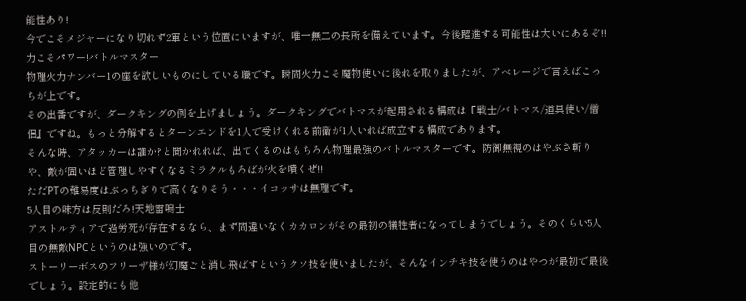能性あり!
今でこそメジャーになり切れず2軍という位置にいますが、唯一無二の長所を備えています。今後躍進する可能性は大いにあるぞ!!
力こそパワー!バトルマスター
物理火力ナンバー1の座を欲しいものにしている職です。瞬間火力こそ魔物使いに後れを取りましたが、アベレージで言えばこっちが上です。
その出番ですが、ダークキングの例を上げましょう。ダークキングでバトマスが起用される構成は『戦士/バトマス/道具使い/僧侶』ですね。もっと分解するとターンエンドを1人で受けくれる前衛が1人いれば成立する構成であります。
そんな時、アタッカーは誰か?と聞かれれば、出てくるのはもちろん物理最強のバトルマスターです。防御無視のはやぶさ斬りや、敵が固いほど管理しやすくなるミラクルもろばが火を噴くぜ!!
ただPTの難易度はぶっちぎりで高くなりそう・・・イコッサは無理です。
5人目の味方は反則だろ!天地雷鳴士
アストルティアで過労死が存在するなら、まず間違いなくカカロンがその最初の犠牲者になってしまうでしょう。そのくらい5人目の無敵NPCというのは強いのです。
ストーリーボスのフリーザ様が幻魔ごと消し飛ばすというクソ技を使いましたが、そんなインチキ技を使うのはやつが最初で最後でしょう。設定的にも他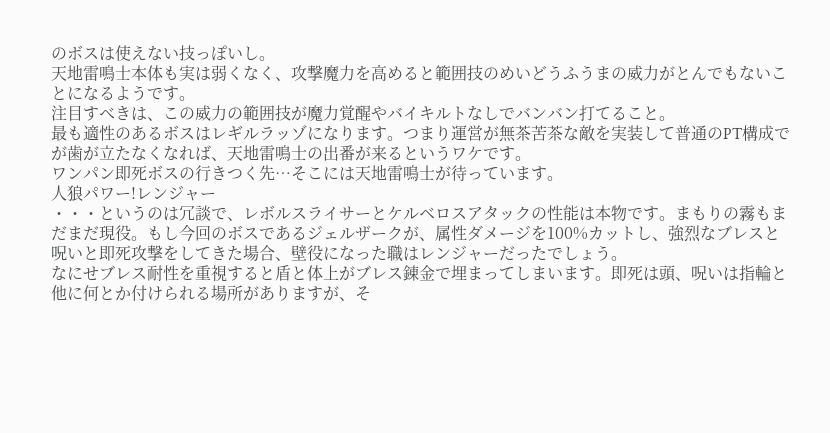のボスは使えない技っぽいし。
天地雷鳴士本体も実は弱くなく、攻撃魔力を高めると範囲技のめいどうふうまの威力がとんでもないことになるようです。
注目すべきは、この威力の範囲技が魔力覚醒やバイキルトなしでバンバン打てること。
最も適性のあるボスはレギルラッゾになります。つまり運営が無茶苦茶な敵を実装して普通のPT構成でが歯が立たなくなれば、天地雷鳴士の出番が来るというワケです。
ワンパン即死ボスの行きつく先…そこには天地雷鳴士が待っています。
人狼パワー!レンジャー
・・・というのは冗談で、レボルスライサーとケルベロスアタックの性能は本物です。まもりの霧もまだまだ現役。もし今回のボスであるジェルザークが、属性ダメージを100%カットし、強烈なブレスと呪いと即死攻撃をしてきた場合、壁役になった職はレンジャーだったでしょう。
なにせブレス耐性を重視すると盾と体上がブレス錬金で埋まってしまいます。即死は頭、呪いは指輪と他に何とか付けられる場所がありますが、そ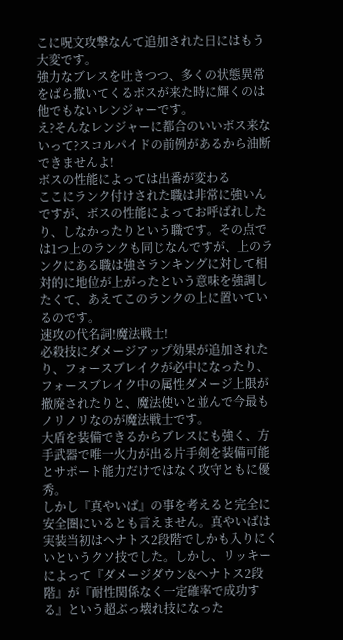こに呪文攻撃なんて追加された日にはもう大変です。
強力なブレスを吐きつつ、多くの状態異常をばら撒いてくるボスが来た時に輝くのは他でもないレンジャーです。
え?そんなレンジャーに都合のいいボス来ないって?スコルパイドの前例があるから油断できませんよ!
ボスの性能によっては出番が変わる
ここにランク付けされた職は非常に強いんですが、ボスの性能によってお呼ばれしたり、しなかったりという職です。その点では1つ上のランクも同じなんですが、上のランクにある職は強さランキングに対して相対的に地位が上がったという意味を強調したくて、あえてこのランクの上に置いているのです。
速攻の代名詞!魔法戦士!
必殺技にダメージアップ効果が追加されたり、フォースブレイクが必中になったり、フォースブレイク中の属性ダメージ上限が撤廃されたりと、魔法使いと並んで今最もノリノリなのが魔法戦士です。
大盾を装備できるからブレスにも強く、方手武器で唯一火力が出る片手剣を装備可能とサポート能力だけではなく攻守ともに優秀。
しかし『真やいば』の事を考えると完全に安全圏にいるとも言えません。真やいばは実装当初はヘナトス2段階でしかも入りにくいというクソ技でした。しかし、リッキーによって『ダメージダウン&ヘナトス2段階』が『耐性関係なく一定確率で成功する』という超ぶっ壊れ技になった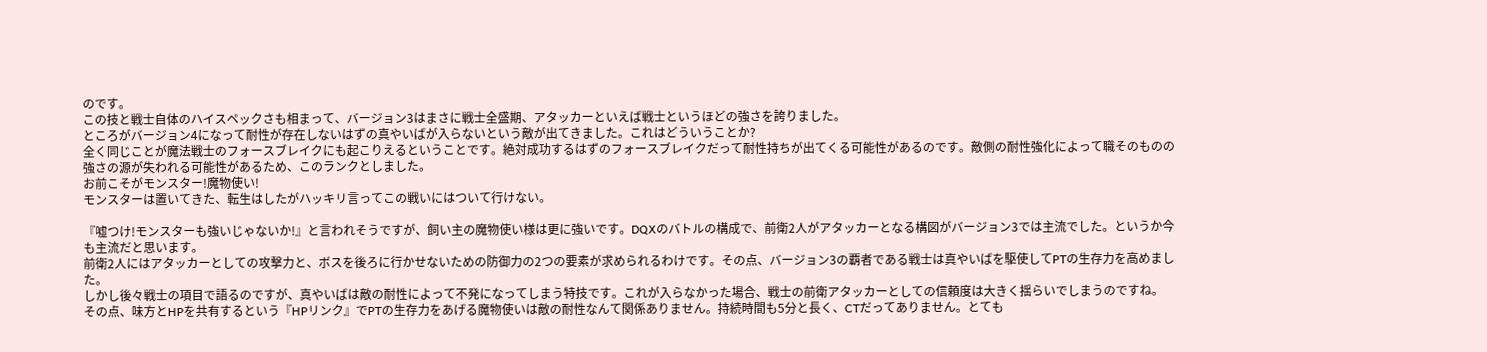のです。
この技と戦士自体のハイスペックさも相まって、バージョン3はまさに戦士全盛期、アタッカーといえば戦士というほどの強さを誇りました。
ところがバージョン4になって耐性が存在しないはずの真やいばが入らないという敵が出てきました。これはどういうことか?
全く同じことが魔法戦士のフォースブレイクにも起こりえるということです。絶対成功するはずのフォースブレイクだって耐性持ちが出てくる可能性があるのです。敵側の耐性強化によって職そのものの強さの源が失われる可能性があるため、このランクとしました。
お前こそがモンスター!魔物使い!
モンスターは置いてきた、転生はしたがハッキリ言ってこの戦いにはついて行けない。

『嘘つけ!モンスターも強いじゃないか!』と言われそうですが、飼い主の魔物使い様は更に強いです。DQXのバトルの構成で、前衛2人がアタッカーとなる構図がバージョン3では主流でした。というか今も主流だと思います。
前衛2人にはアタッカーとしての攻撃力と、ボスを後ろに行かせないための防御力の2つの要素が求められるわけです。その点、バージョン3の覇者である戦士は真やいばを駆使してPTの生存力を高めました。
しかし後々戦士の項目で語るのですが、真やいばは敵の耐性によって不発になってしまう特技です。これが入らなかった場合、戦士の前衛アタッカーとしての信頼度は大きく揺らいでしまうのですね。
その点、味方とHPを共有するという『HPリンク』でPTの生存力をあげる魔物使いは敵の耐性なんて関係ありません。持続時間も5分と長く、CTだってありません。とても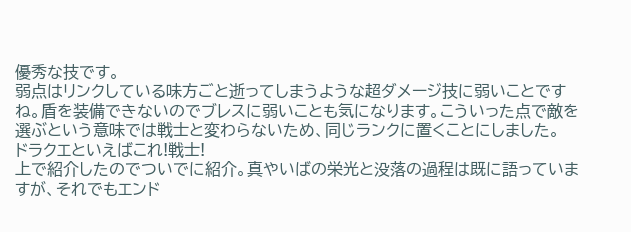優秀な技です。
弱点はリンクしている味方ごと逝ってしまうような超ダメージ技に弱いことですね。盾を装備できないのでブレスに弱いことも気になります。こういった点で敵を選ぶという意味では戦士と変わらないため、同じランクに置くことにしました。
ドラクエといえばこれ!戦士!
上で紹介したのでついでに紹介。真やいばの栄光と没落の過程は既に語っていますが、それでもエンド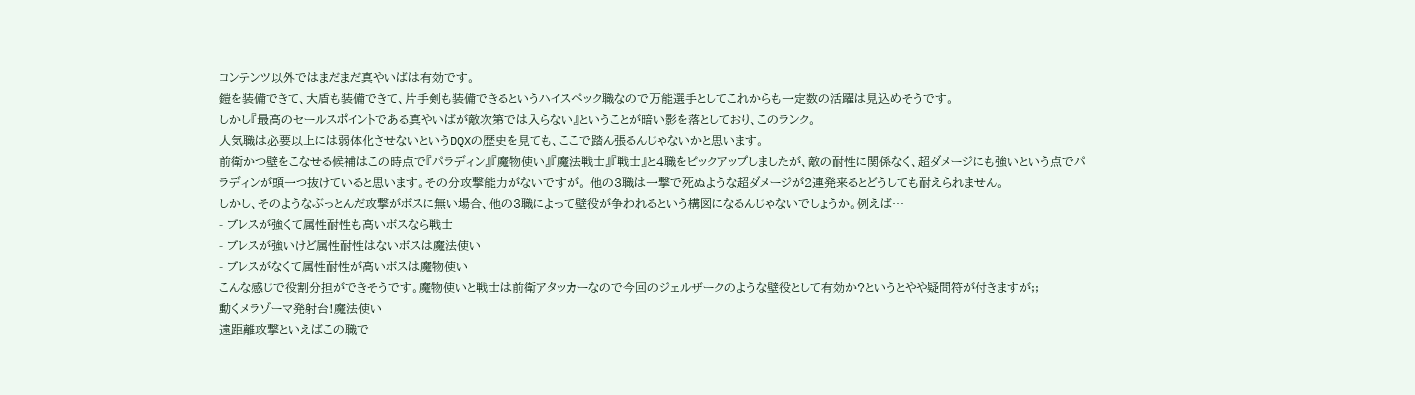コンテンツ以外ではまだまだ真やいばは有効です。
鎧を装備できて、大盾も装備できて、片手剣も装備できるというハイスペック職なので万能選手としてこれからも一定数の活躍は見込めそうです。
しかし『最高のセールスポイントである真やいばが敵次第では入らない』ということが暗い影を落としており、このランク。
人気職は必要以上には弱体化させないというDQXの歴史を見ても、ここで踏ん張るんじゃないかと思います。
前衛かつ壁をこなせる候補はこの時点で『パラディン』『魔物使い』『魔法戦士』『戦士』と4職をピックアップしましたが、敵の耐性に関係なく、超ダメージにも強いという点でパラディンが頭一つ抜けていると思います。その分攻撃能力がないですが。 他の3職は一撃で死ぬような超ダメージが2連発来るとどうしても耐えられません。
しかし、そのようなぶっとんだ攻撃がボスに無い場合、他の3職によって壁役が争われるという構図になるんじゃないでしょうか。例えば…
- ブレスが強くて属性耐性も高いボスなら戦士
- ブレスが強いけど属性耐性はないボスは魔法使い
- ブレスがなくて属性耐性が高いボスは魔物使い
こんな感じで役割分担ができそうです。魔物使いと戦士は前衛アタッカーなので今回のジェルザークのような壁役として有効か?というとやや疑問符が付きますが;;
動くメラゾーマ発射台!魔法使い
遠距離攻撃といえばこの職で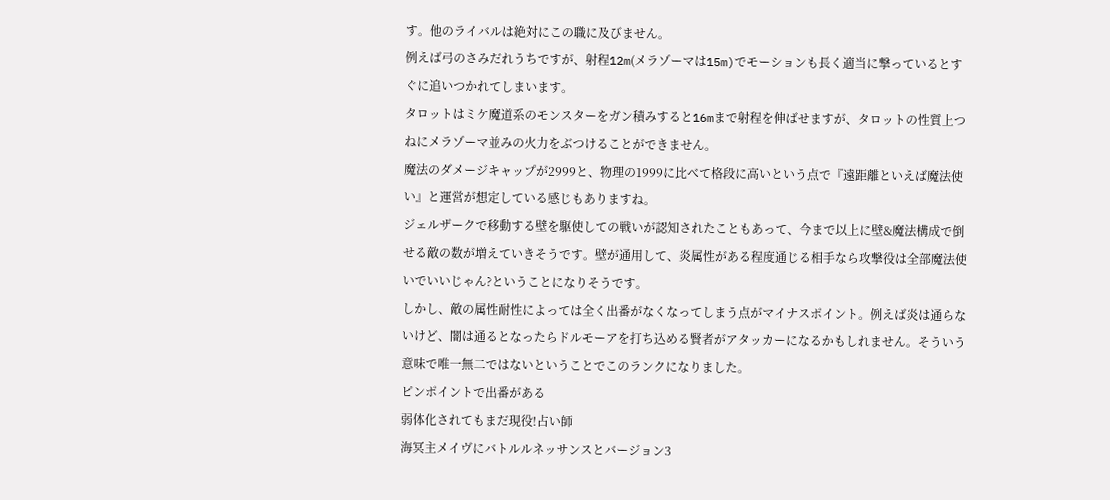す。他のライバルは絶対にこの職に及びません。
例えば弓のさみだれうちですが、射程12m(メラゾーマは15m)でモーションも長く適当に撃っているとすぐに追いつかれてしまいます。
タロットはミケ魔道系のモンスターをガン積みすると16mまで射程を伸ばせますが、タロットの性質上つねにメラゾーマ並みの火力をぶつけることができません。
魔法のダメージキャップが2999と、物理の1999に比べて格段に高いという点で『遠距離といえば魔法使い』と運営が想定している感じもありますね。
ジェルザークで移動する壁を駆使しての戦いが認知されたこともあって、今まで以上に壁&魔法構成で倒せる敵の数が増えていきそうです。壁が通用して、炎属性がある程度通じる相手なら攻撃役は全部魔法使いでいいじゃん?ということになりそうです。
しかし、敵の属性耐性によっては全く出番がなくなってしまう点がマイナスポイント。例えば炎は通らないけど、闇は通るとなったらドルモーアを打ち込める賢者がアタッカーになるかもしれません。そういう意味で唯一無二ではないということでこのランクになりました。
ピンポイントで出番がある
弱体化されてもまだ現役!占い師
海冥主メイヴにバトルルネッサンスとバージョン3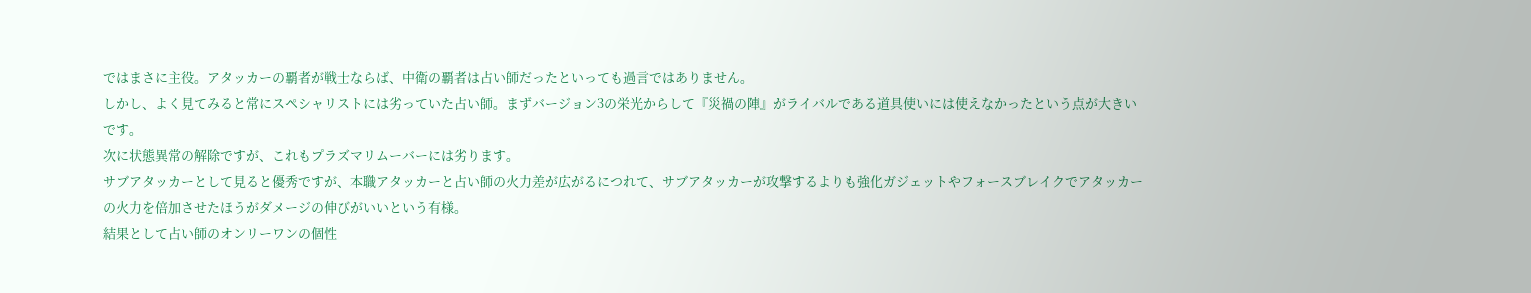ではまさに主役。アタッカーの覇者が戦士ならば、中衛の覇者は占い師だったといっても過言ではありません。
しかし、よく見てみると常にスペシャリストには劣っていた占い師。まずバージョン3の栄光からして『災禍の陣』がライバルである道具使いには使えなかったという点が大きいです。
次に状態異常の解除ですが、これもプラズマリムーバーには劣ります。
サブアタッカーとして見ると優秀ですが、本職アタッカーと占い師の火力差が広がるにつれて、サブアタッカーが攻撃するよりも強化ガジェットやフォースブレイクでアタッカーの火力を倍加させたほうがダメージの伸びがいいという有様。
結果として占い師のオンリーワンの個性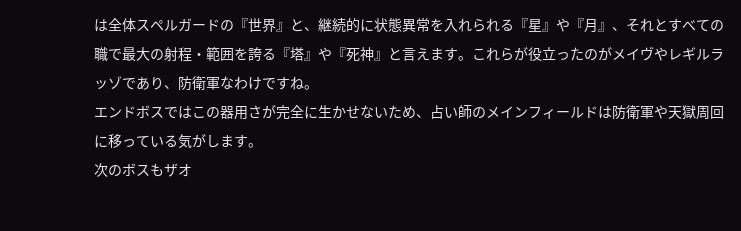は全体スペルガードの『世界』と、継続的に状態異常を入れられる『星』や『月』、それとすべての職で最大の射程・範囲を誇る『塔』や『死神』と言えます。これらが役立ったのがメイヴやレギルラッゾであり、防衛軍なわけですね。
エンドボスではこの器用さが完全に生かせないため、占い師のメインフィールドは防衛軍や天獄周回に移っている気がします。
次のボスもザオ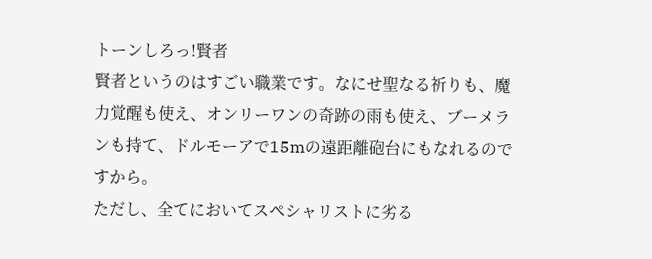トーンしろっ!賢者
賢者というのはすごい職業です。なにせ聖なる祈りも、魔力覚醒も使え、オンリーワンの奇跡の雨も使え、ブーメランも持て、ドルモーアで15mの遠距離砲台にもなれるのですから。
ただし、全てにおいてスペシャリストに劣る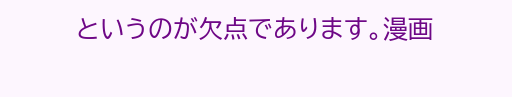というのが欠点であります。漫画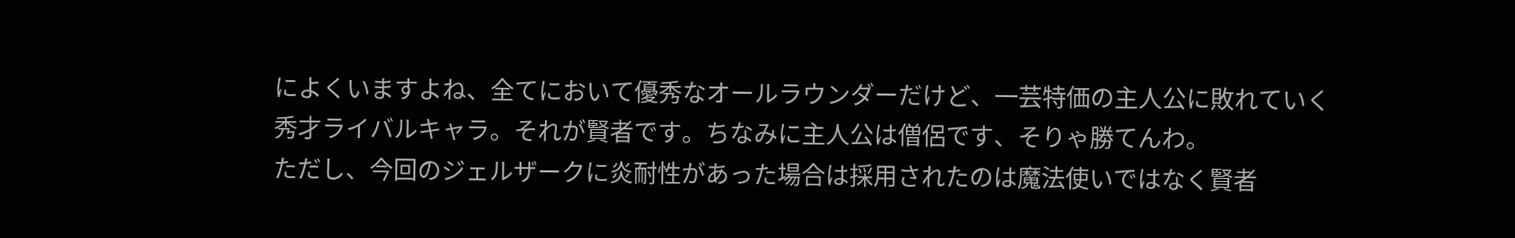によくいますよね、全てにおいて優秀なオールラウンダーだけど、一芸特価の主人公に敗れていく秀才ライバルキャラ。それが賢者です。ちなみに主人公は僧侶です、そりゃ勝てんわ。
ただし、今回のジェルザークに炎耐性があった場合は採用されたのは魔法使いではなく賢者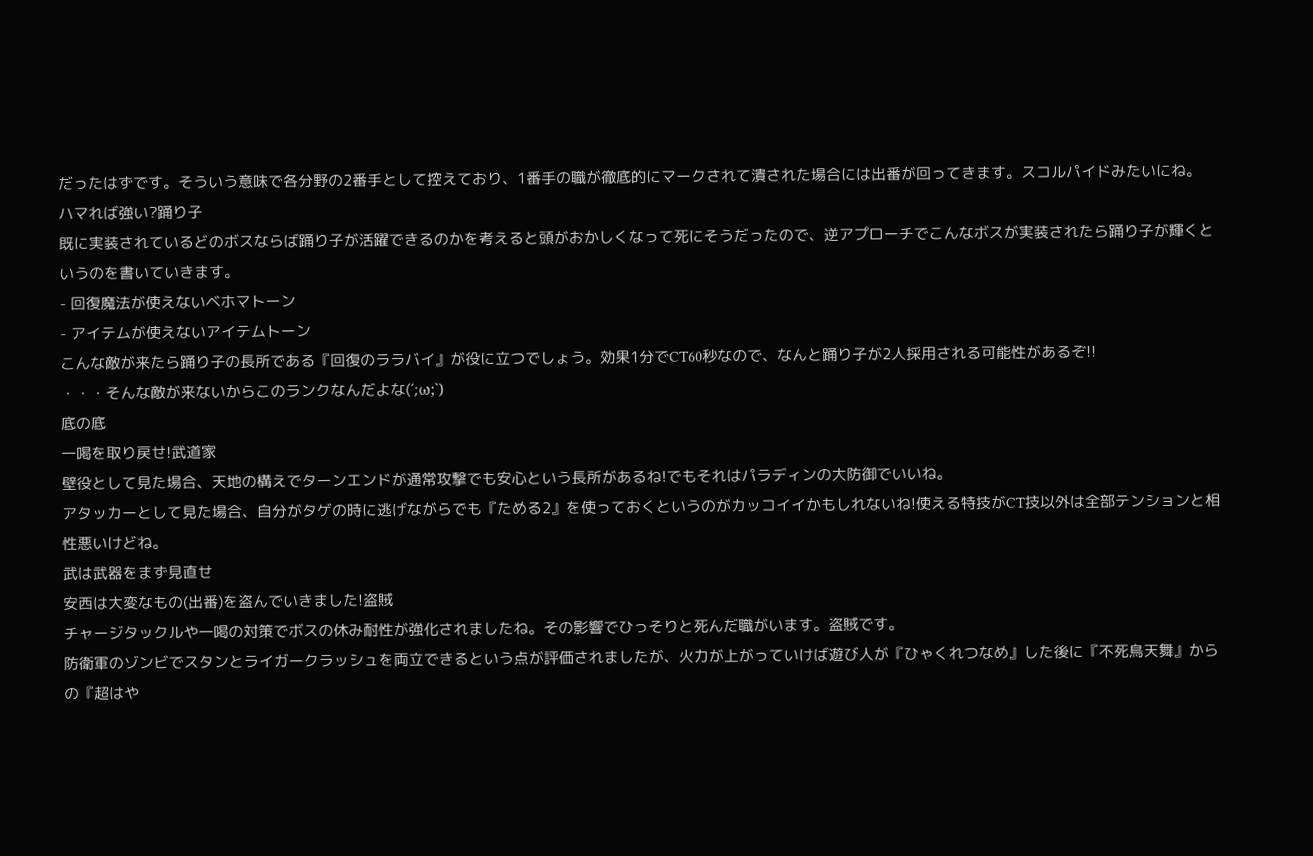だったはずです。そういう意味で各分野の2番手として控えており、1番手の職が徹底的にマークされて潰された場合には出番が回ってきます。スコルパイドみたいにね。
ハマれば強い?踊り子
既に実装されているどのボスならば踊り子が活躍できるのかを考えると頭がおかしくなって死にそうだったので、逆アプローチでこんなボスが実装されたら踊り子が輝くというのを書いていきます。
- 回復魔法が使えないベホマトーン
- アイテムが使えないアイテムトーン
こんな敵が来たら踊り子の長所である『回復のララバイ』が役に立つでしょう。効果1分でCT60秒なので、なんと踊り子が2人採用される可能性があるぞ!!
・・・そんな敵が来ないからこのランクなんだよな(´;ω;`)
底の底
一喝を取り戻せ!武道家
壁役として見た場合、天地の構えでターンエンドが通常攻撃でも安心という長所があるね!でもそれはパラディンの大防御でいいね。
アタッカーとして見た場合、自分がタゲの時に逃げながらでも『ためる2』を使っておくというのがカッコイイかもしれないね!使える特技がCT技以外は全部テンションと相性悪いけどね。
武は武器をまず見直せ
安西は大変なもの(出番)を盗んでいきました!盗賊
チャージタックルや一喝の対策でボスの休み耐性が強化されましたね。その影響でひっそりと死んだ職がいます。盗賊です。
防衛軍のゾンビでスタンとライガークラッシュを両立できるという点が評価されましたが、火力が上がっていけば遊び人が『ひゃくれつなめ』した後に『不死鳥天舞』からの『超はや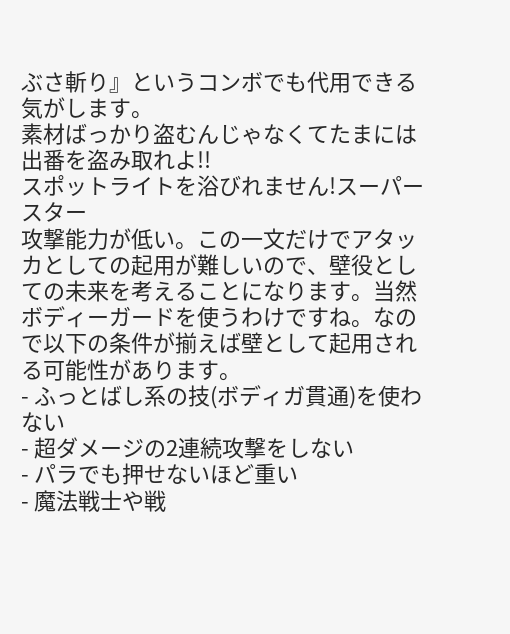ぶさ斬り』というコンボでも代用できる気がします。
素材ばっかり盗むんじゃなくてたまには出番を盗み取れよ!!
スポットライトを浴びれません!スーパースター
攻撃能力が低い。この一文だけでアタッカとしての起用が難しいので、壁役としての未来を考えることになります。当然ボディーガードを使うわけですね。なので以下の条件が揃えば壁として起用される可能性があります。
- ふっとばし系の技(ボディガ貫通)を使わない
- 超ダメージの2連続攻撃をしない
- パラでも押せないほど重い
- 魔法戦士や戦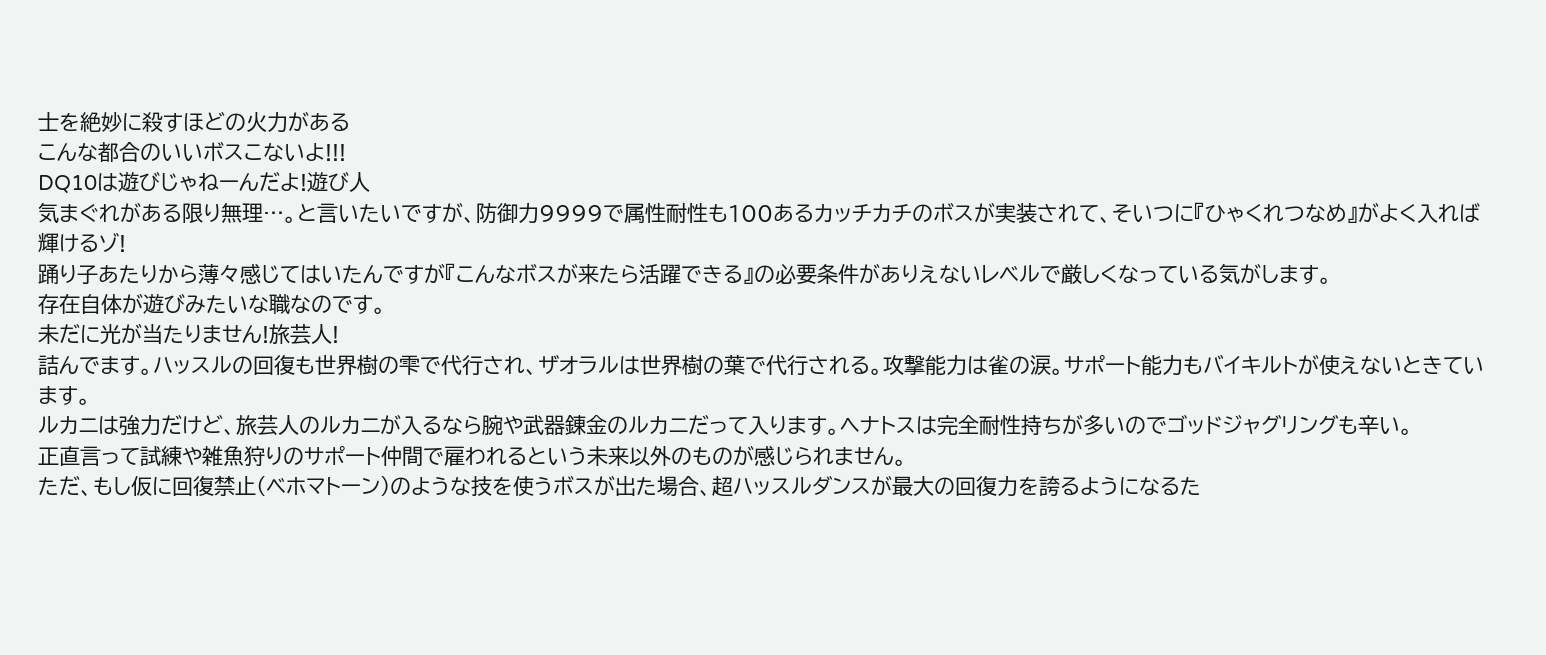士を絶妙に殺すほどの火力がある
こんな都合のいいボスこないよ!!!
DQ10は遊びじゃねーんだよ!遊び人
気まぐれがある限り無理…。と言いたいですが、防御力9999で属性耐性も100あるカッチカチのボスが実装されて、そいつに『ひゃくれつなめ』がよく入れば輝けるゾ!
踊り子あたりから薄々感じてはいたんですが『こんなボスが来たら活躍できる』の必要条件がありえないレベルで厳しくなっている気がします。
存在自体が遊びみたいな職なのです。
未だに光が当たりません!旅芸人!
詰んでます。ハッスルの回復も世界樹の雫で代行され、ザオラルは世界樹の葉で代行される。攻撃能力は雀の涙。サポート能力もバイキルトが使えないときています。
ルカニは強力だけど、旅芸人のルカニが入るなら腕や武器錬金のルカニだって入ります。ヘナトスは完全耐性持ちが多いのでゴッドジャグリングも辛い。
正直言って試練や雑魚狩りのサポート仲間で雇われるという未来以外のものが感じられません。
ただ、もし仮に回復禁止(ベホマトーン)のような技を使うボスが出た場合、超ハッスルダンスが最大の回復力を誇るようになるた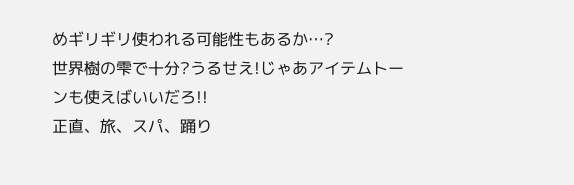めギリギリ使われる可能性もあるか…?
世界樹の雫で十分?うるせえ!じゃあアイテムトーンも使えばいいだろ!!
正直、旅、スパ、踊り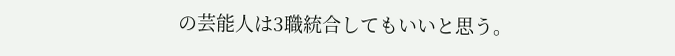の芸能人は3職統合してもいいと思う。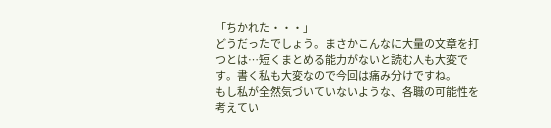「ちかれた・・・」
どうだったでしょう。まさかこんなに大量の文章を打つとは…短くまとめる能力がないと読む人も大変です。書く私も大変なので今回は痛み分けですね。
もし私が全然気づいていないような、各職の可能性を考えてい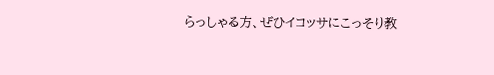らっしゃる方、ぜひイコッサにこっそり教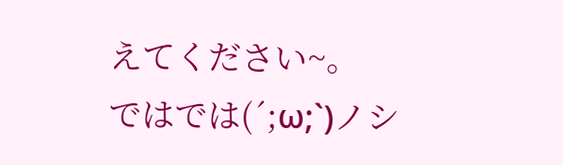えてください~。
ではでは(´;ω;`)ノシ